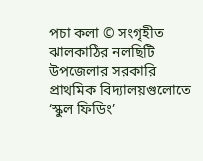পচা কলা © সংগৃহীত
ঝালকাঠির নলছিটি উপজেলার সরকারি প্রাথমিক বিদ্যালয়গুলোতে ‘স্কুল ফিডিং’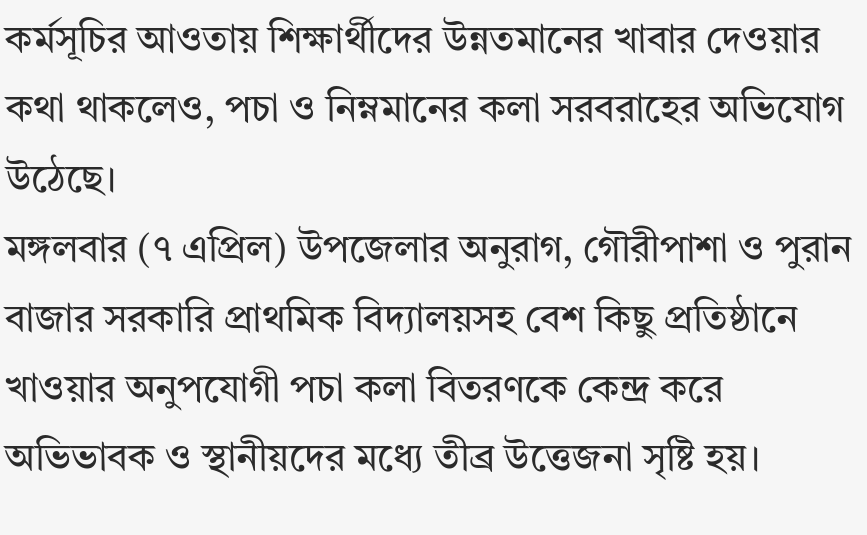কর্মসূচির আওতায় শিক্ষার্থীদের উন্নতমানের খাবার দেওয়ার কথা থাকলেও, পচা ও নিম্নমানের কলা সরবরাহের অভিযোগ উঠেছে।
মঙ্গলবার (৭ এপ্রিল) উপজেলার অনুরাগ, গৌরীপাশা ও পুরান বাজার সরকারি প্রাথমিক বিদ্যালয়সহ বেশ কিছু প্রতিষ্ঠানে খাওয়ার অনুপযোগী পচা কলা বিতরণকে কেন্দ্র করে অভিভাবক ও স্থানীয়দের মধ্যে তীব্র উত্তেজনা সৃষ্টি হয়।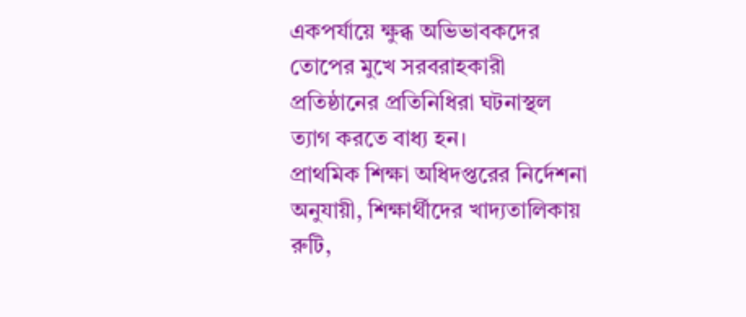একপর্যায়ে ক্ষুব্ধ অভিভাবকদের তোপের মুখে সরবরাহকারী প্রতিষ্ঠানের প্রতিনিধিরা ঘটনাস্থল ত্যাগ করতে বাধ্য হন।
প্রাথমিক শিক্ষা অধিদপ্তরের নির্দেশনা অনুযায়ী, শিক্ষার্থীদের খাদ্যতালিকায় রুটি,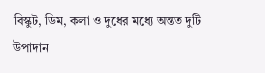বিস্কুট, ডিম, কলা ও দুধের মধ্যে অন্তত দুটি উপাদান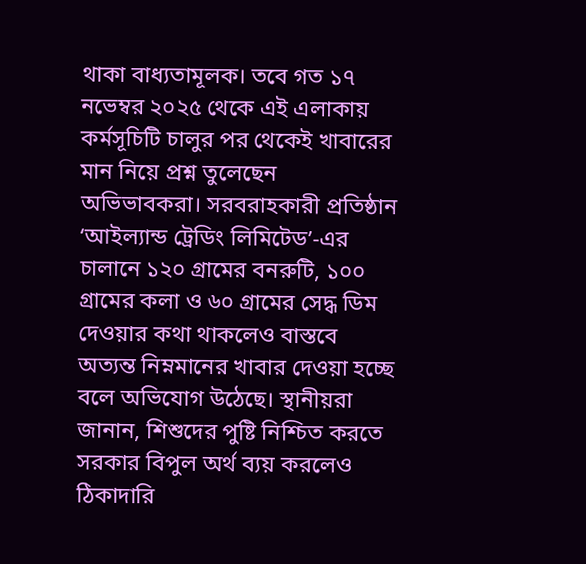থাকা বাধ্যতামূলক। তবে গত ১৭ নভেম্বর ২০২৫ থেকে এই এলাকায় কর্মসূচিটি চালুর পর থেকেই খাবারের মান নিয়ে প্রশ্ন তুলেছেন অভিভাবকরা। সরবরাহকারী প্রতিষ্ঠান ‘আইল্যান্ড ট্রেডিং লিমিটেড’-এর চালানে ১২০ গ্রামের বনরুটি, ১০০ গ্রামের কলা ও ৬০ গ্রামের সেদ্ধ ডিম দেওয়ার কথা থাকলেও বাস্তবে অত্যন্ত নিম্নমানের খাবার দেওয়া হচ্ছে বলে অভিযোগ উঠেছে। স্থানীয়রা জানান, শিশুদের পুষ্টি নিশ্চিত করতে সরকার বিপুল অর্থ ব্যয় করলেও ঠিকাদারি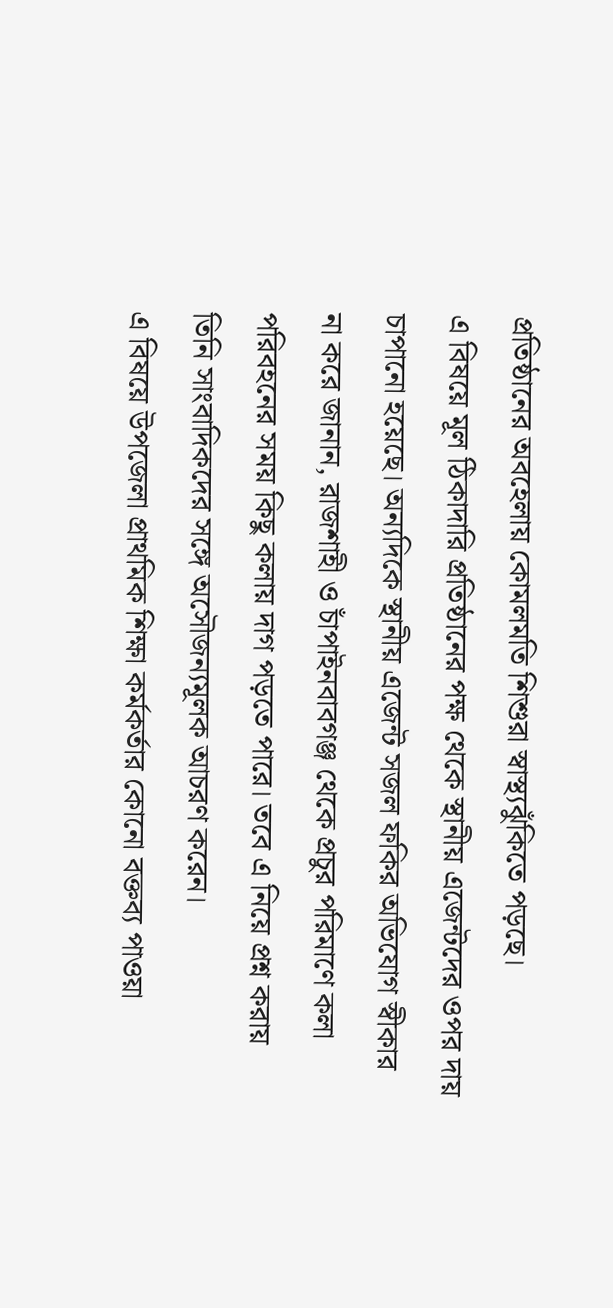প্রতিষ্ঠানের অবহেলায় কোমলমতি শিশুরা স্বাস্থ্যঝুঁকিতে পড়ছে।
এ বিষয়ে মূল ঠিকাদারি প্রতিষ্ঠানের পক্ষ থেকে স্থানীয় এজেন্টদের ওপর দায় চাপানো হয়েছে। অন্যদিকে স্থানীয় এজেন্ট সজল ফকির অভিযোগ স্বীকার না করে জানান, রাজশাহী ও চাঁপাইনবাবগঞ্জ থেকে প্রচুর পরিমাণে কলা পরিবহনের সময় কিছু কলায় দাগ পড়তে পারে। তবে এ নিয়ে প্রশ্ন করায় তিনি সাংবাদিকদের সঙ্গে অসৌজন্যমূলক আচরণ করেন।
এ বিষয়ে উপজেলা প্রাথমিক শিক্ষা কর্মকর্তার কোনো বক্তব্য পাওয়া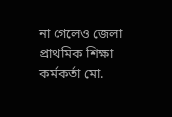না গেলেও জেলা প্রাথমিক শিক্ষা কর্মকর্তা মো.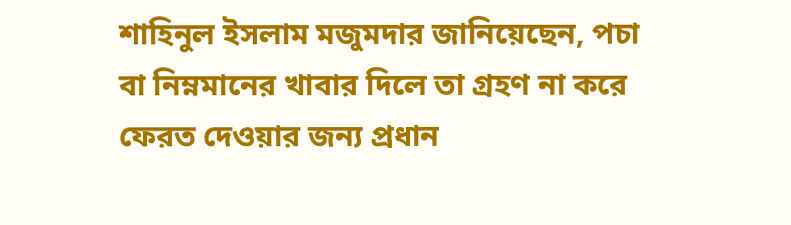শাহিনুল ইসলাম মজুমদার জানিয়েছেন, পচা বা নিম্নমানের খাবার দিলে তা গ্রহণ না করে ফেরত দেওয়ার জন্য প্রধান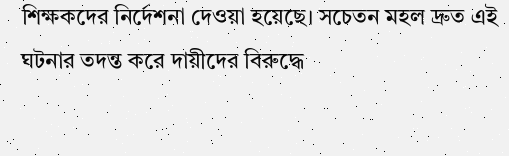শিক্ষকদের নির্দেশনা দেওয়া হয়েছে। সচেতন মহল দ্রুত এই ঘটনার তদন্ত করে দায়ীদের বিরুদ্ধে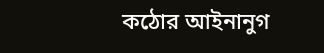কঠোর আইনানুগ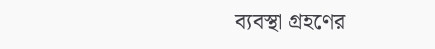ব্যবস্থা গ্রহণের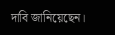দাবি জানিয়েছেন।